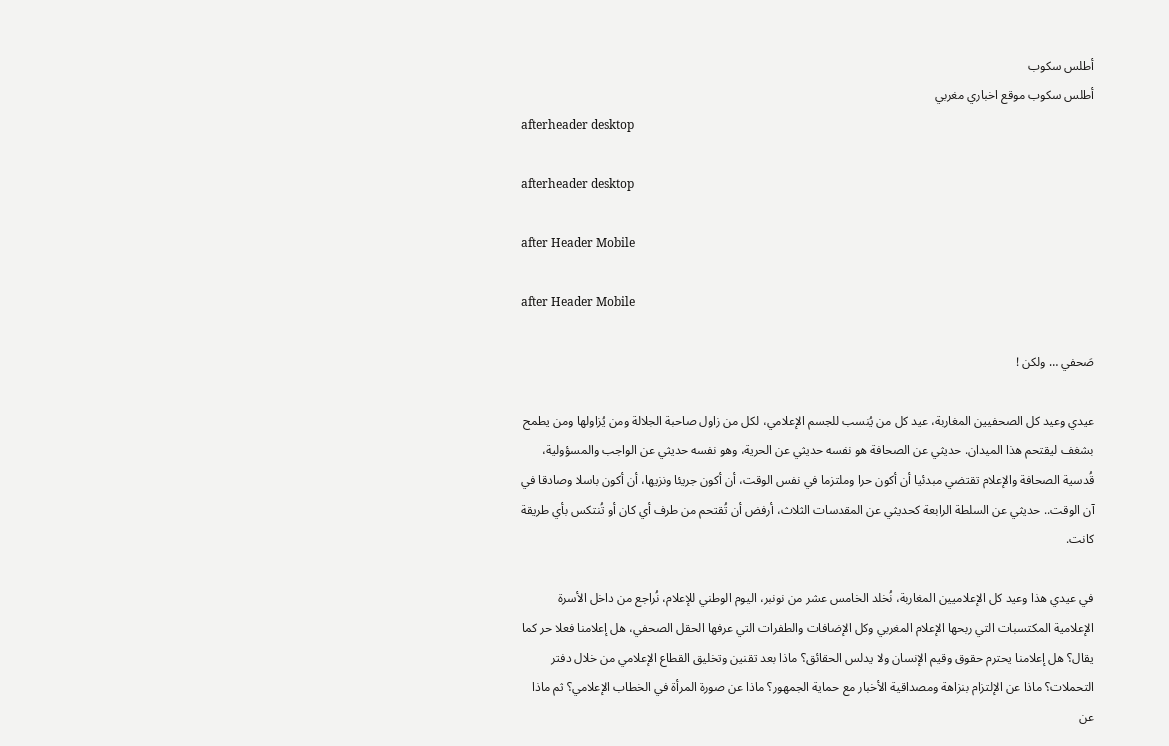أطلس سكوب
أطلس سكوب موقع اخباري مغربي
afterheader desktop

afterheader desktop

after Header Mobile

after Header Mobile

صَحفي … ولكن !

عيدي وعيد كل الصحفيين المغاربة، عيد كل من يُنسب للجسم الإعلامي، لكل من زاول صاحبة الجلالة ومن يُزاولها ومن يطمح بشغف ليقتحم هذا الميدان. حديثي عن الصحافة هو نفسه حديثي عن الحرية، وهو نفسه حديثي عن الواجب والمسؤولية، قُدسية الصحافة والإعلام تقتضي مبدئيا أن أكون حرا وملتزما في نفس الوقت، أن أكون جريئا ونزيها، أن أكون باسلا وصادقا في آن الوقت.. حديثي عن السلطة الرابعة كحديثي عن المقدسات الثلاث، أرفض أن تُقتحم من طرف أي كان أو تُنتكس بأي طريقة كانت.

في عيدي هذا وعيد كل الإعلاميين المغاربة، نُخلد الخامس عشر من نونبر، اليوم الوطني للإعلام، نُراجع من داخل الأسرة الإعلامية المكتسبات التي ربحها الإعلام المغربي وكل الإضافات والطفرات التي عرفها الحقل الصحفي، هل إعلامنا فعلا حر كما يقال؟ هل إعلامنا يحترم حقوق وقيم الإنسان ولا يدلس الحقائق؟ ماذا بعد تقنين وتخليق القطاع الإعلامي من خلال دفتر التحملات؟ ماذا عن الإلتزام بنزاهة ومصداقية الأخبار مع حماية الجمهور؟ ماذا عن صورة المرأة في الخطاب الإعلامي؟ ثم ماذا عن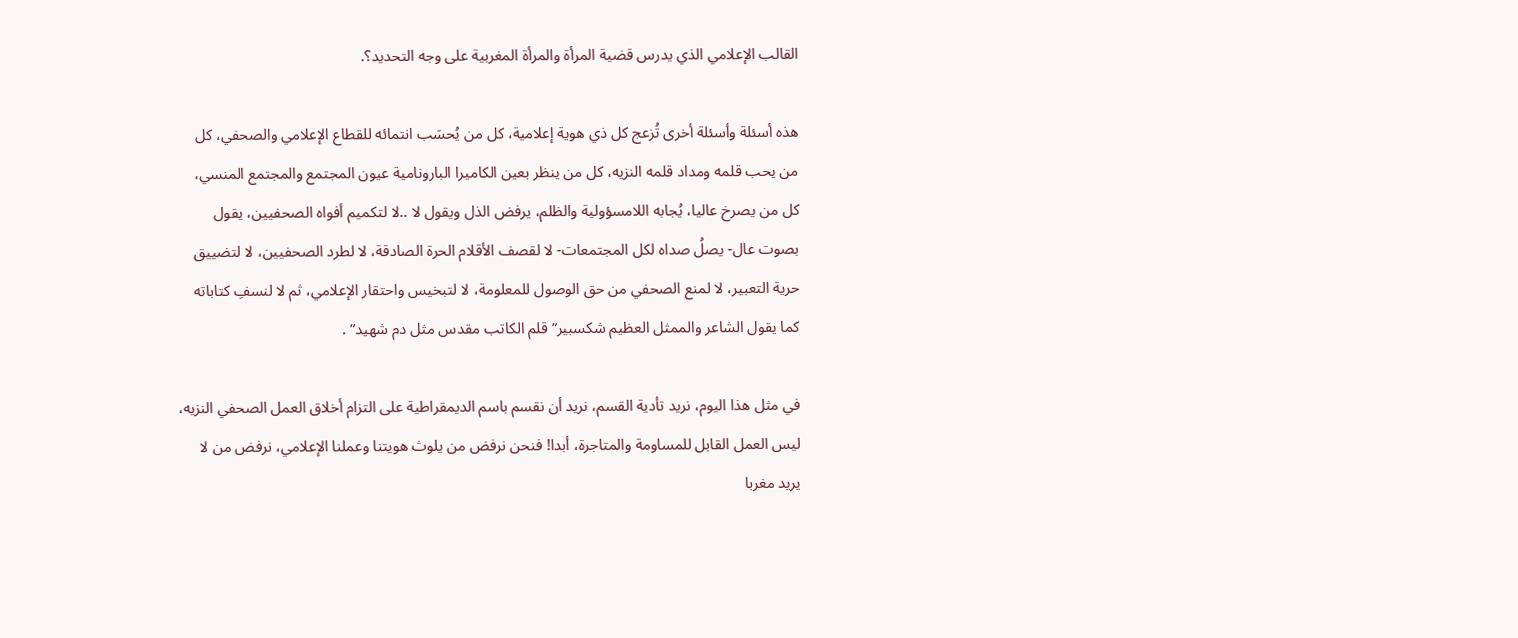القالب الإعلامي الذي يدرس قضية المرأة والمرأة المغربية على وجه التحديد؟.

هذه أسئلة وأسئلة أخرى تُزعج كل ذي هوية إعلامية، كل من يُحسَب انتمائه للقطاع الإعلامي والصحفي، كل من يحب قلمه ومداد قلمه النزيه، كل من ينظر بعين الكاميرا البارونامية عيون المجتمع والمجتمع المنسي، كل من يصرخ عاليا، يُجابه اللامسؤولية والظلم، يرفض الذل ويقول لا ..لا لتكميم أفواه الصحفيين، يقول بصوت عال- يصلُ صداه لكل المجتمعات- لا لقصف الأقلام الحرة الصادقة، لا لطرد الصحفيين، لا لتضييق حرية التعبير، لا لمنع الصحفي من حق الوصول للمعلومة، لا لتبخيس واحتقار الإعلامي، ثم لا لنسفِ كتاباته كما يقول الشاعر والممثل العظيم شكسبير” قلم الكاتب مقدس مثل دم شهيد” .

في مثل هذا اليوم، نريد تأدية القسم، نريد أن نقسم باسم الديمقراطية على التزام أخلاق العمل الصحفي النزيه، ليس العمل القابل للمساومة والمتاجرة، أبدا! فنحن نرفض من يلوث هويتنا وعملنا الإعلامي، نرفض من لا يريد مغربا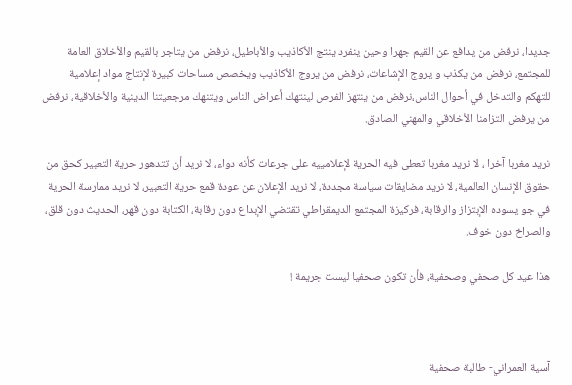جديدا، نرفض من يدافع عن القيم جهرا وحين ينفرد ينتج الأكاذيب والأباطيل، نرفض من يتاجر بالقيم والأخلاق العامة للمجتمع، نرفض من يكذب و يروج الإشاعات، نرفض من يروج الأكاذيب ويخصص مساحات كبيرة لإنتاج مواد إعلامية للتهكم والتدخل في أحوال الناس،نرفض من ينتهز الفرص لينتهك أعراض الناس ويتنهك مرجعيتنا الدينية والأخلاقية، نرفض من يرفض التزامنا الأخلاقي والمهني الصادق.

نريد مغربا آخرا ، لا نريد مغربا تعطى فيه الحرية لإعلامييه على جرعات كأنه دواء، لا نريد أن تتدهور حرية التعبير كحق من حقوق الإنسان العالمية، لا نريد مضايقات سياسة مجددة، لا نريد الإعلان عن عودة قمع حرية التعبير، لا نريد ممارسة الحرية في جو يسوده الإبتزاز والرقابة، فركيزة المجتمع الديمقراطي تقتضي الإبداع دون رقابة، الكتابة دون قهر، الحديث دون قلق، والصراخ دون خوف.

هذا عيد كل صحفي وصحفية، فأن تكون صحفيا ليست جريمة !



آسية العمراني- طالبة صحفية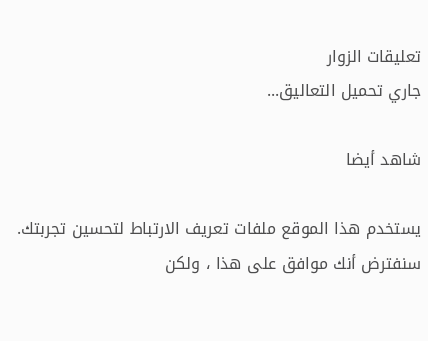تعليقات الزوار
جاري تحميل التعاليق...

شاهد أيضا

يستخدم هذا الموقع ملفات تعريف الارتباط لتحسين تجربتك. سنفترض أنك موافق على هذا ، ولكن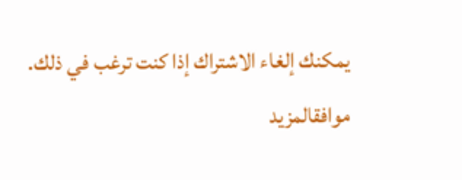يمكنك إلغاء الاشتراك إذا كنت ترغب في ذلك. موافقالمزيد